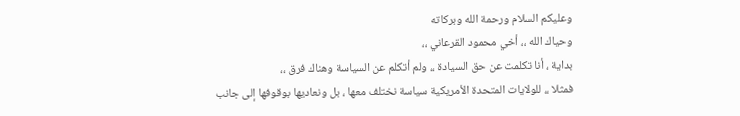وعليكم السلام ورحمة الله وبركاته
وحياك الله ،، أخي محمود القرعاني ،،
بداية ، أنا تكلمت عن حق السيادة ،، ولم أتكلم عن السياسة وهناك فرق ،،
فمثلا ،، للولايات المتحدة الأمريكية سياسة نختلف معها ، بل ونعاديها بوقوفها إلى جانب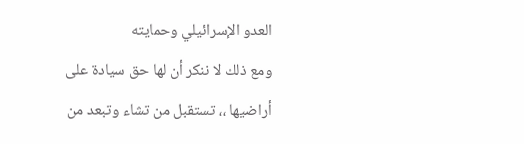العدو الإسرائيلي وحمايته
ومع ذلك لا ننكر أن لها حق سيادة على أراضيها ،، تستقبل من تشاء وتبعد من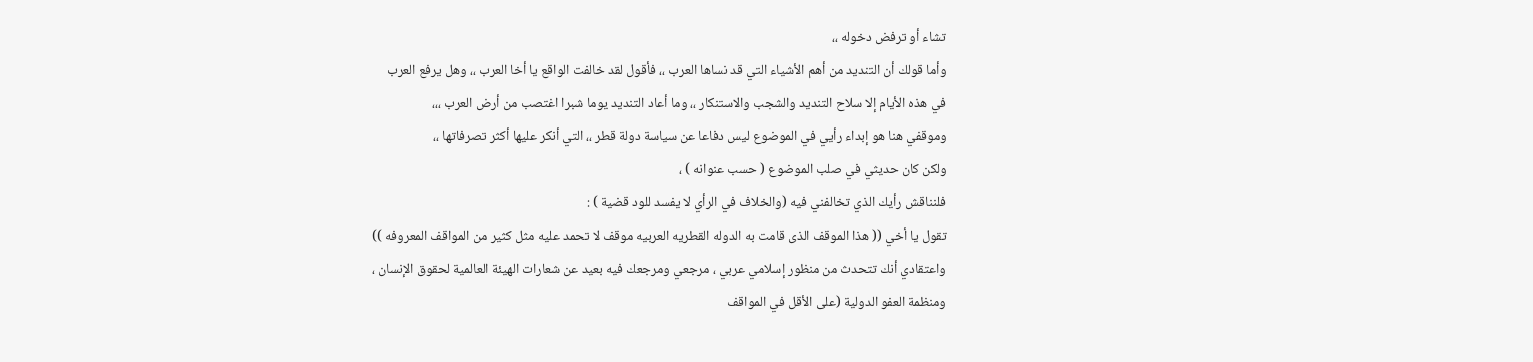تشاء أو ترفض دخوله ،،
وأما قولك أن التنديد من أهم الأشياء التي قد نساها العرب ،، فأقول لقد خالفت الواقع يا أخا العرب ،، وهل يرفع العرب
في هذه الأيام إلا سلاح التنديد والشجب والاستنكار ،، وما أعاد التنديد يوما شبرا اغتصب من أرض العرب ،،،
وموقفي هنا هو إبداء رأيي في الموضوع ليس دفاعا عن سياسة دولة قطر ،، التي أنكر عليها أكثر تصرفاتها ،،
ولكن كان حديثي في صلب الموضوع ( حسب عنوانه ) ،
فلنناقش رأيك الذي تخالفني فيه (والخلاف في الرأي لا يفسد للود قضية ) :
تقول يا أخي (( هذا الموقف الذى قامت به الدوله القطريه العربيه موقف لا تحمد عليه مثل كثير من المواقف المعروفه ))
واعتقادي أنك تتحدث من منظور إسلامي عربي ، مرجعي ومرجعك فيه بعيد عن شعارات الهيئة العالمية لحقوق الإنسان ،
ومنظمة العفو الدولية (على الأقل في المواقف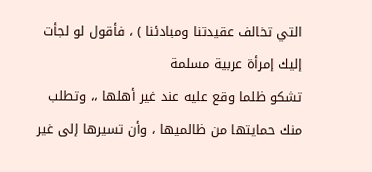التي تخالف عقيدتنا ومبادئنا ) ، فأقول لو لجأت إليك إمرأة عربية مسلمة
تشكو ظلما وقع عليه عند غير أهلها ،، وتطلب منك حمايتها من ظالميها ، وأن تسيرها إلى غير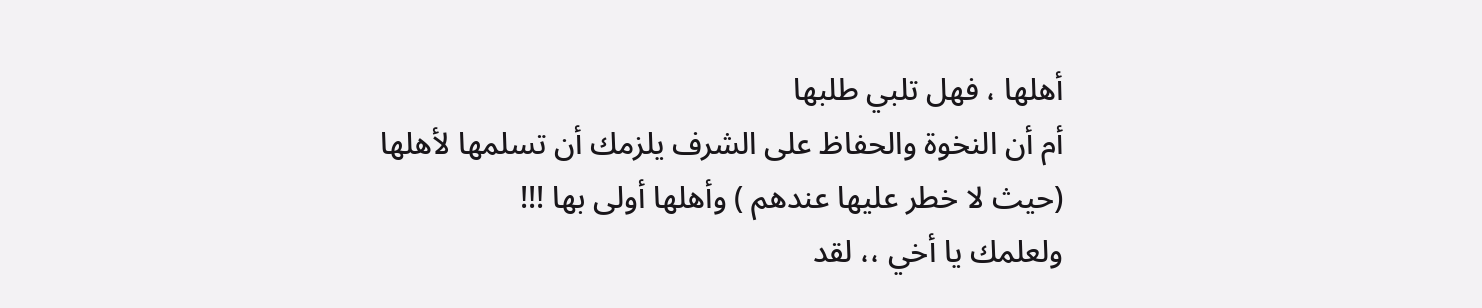أهلها ، فهل تلبي طلبها
أم أن النخوة والحفاظ على الشرف يلزمك أن تسلمها لأهلها (حيث لا خطر عليها عندهم ) وأهلها أولى بها !!!
ولعلمك يا أخي ،، لقد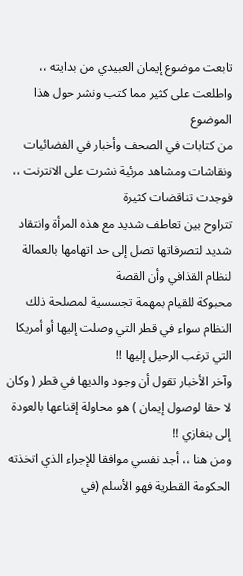تابعت موضوع إيمان العبيدي من بدايته ،، واطلعت على كثير مما كتب ونشر حول هذا الموضوع
من كتابات في الصحف وأخبار في الفضائيات ونقاشات ومشاهد مرئية نشرت على الانترنت ،، فوجدت تناقضات كثيرة
تتراوح بين تعاطف شديد مع هذه المرأة وانتقاد شديد لتصرفاتها تصل إلى حد اتهامها بالعمالة لنظام القذافي وأن القصة
محبوكة للقيام بمهمة تجسسية لمصلحة ذلك النظام سواء في قطر التي وصلت إليها أو أمريكا التي ترغب الرحيل إليها !!
وآخر الأخبار تقول أن وجود والديها في قطر ( وكان لا حقا لوصول إيمان ) هو محاولة إقناعها بالعودة إلى بنغازي !!
ومن هنا ،، أجد نفسي موافقا للإجراء الذي اتخذته الحكومة القطرية فهو الأسلم (في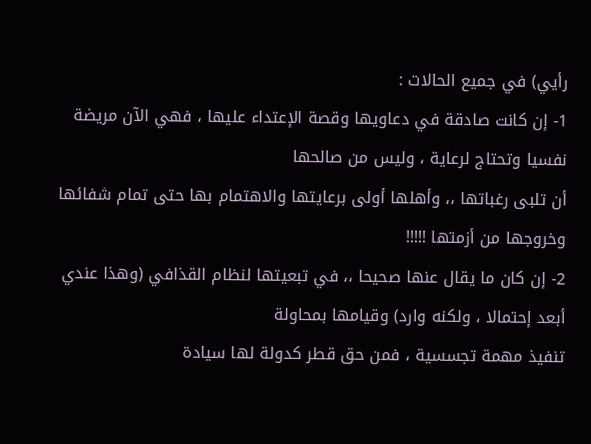رأيي) في جميع الحالات :
1- إن كانت صادقة في دعاويها وقصة الإعتداء عليها ، فهي الآن مريضة نفسيا وتحتاج لرعاية ، وليس من صالحها
أن تلبى رغباتها ،، وأهلها أولى برعايتها والاهتمام بها حتى تمام شفائها وخروجها من أزمتها !!!!!
2- إن كان ما يقال عنها صحيحا ،، في تبعيتها لنظام القذافي (وهذا عندي أبعد إحتمالا ، ولكنه وارد) وقيامها بمحاولة
تنفيذ مهمة تجسسية ، فمن حق قطر كدولة لها سيادة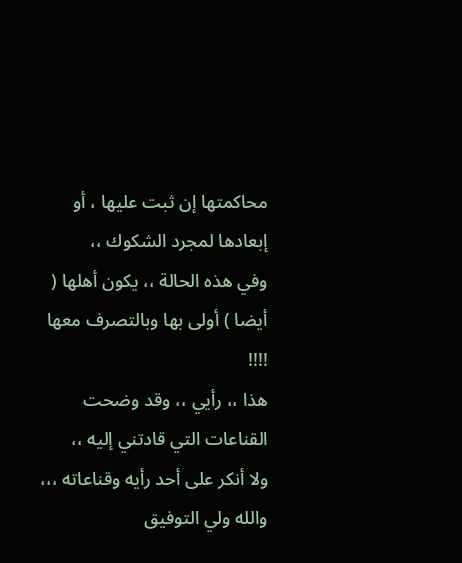محاكمتها إن ثبت عليها ، أو إبعادها لمجرد الشكوك ،،
وفي هذه الحالة ،، يكون أهلها ( أيضا ) أولى بها وبالتصرف معها !!!!
هذا ،، رأيي ،، وقد وضحت القناعات التي قادتني إليه ،،
ولا أنكر على أحد رأيه وقناعاته ،،،
والله ولي التوفيق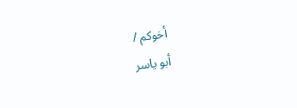أخوكم /
أبو ياسر